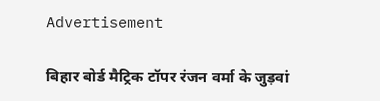Advertisement

बिहार बोर्ड मैट्रिक टॉपर रंजन वर्मा के जुड़वां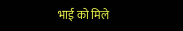भाई को मिले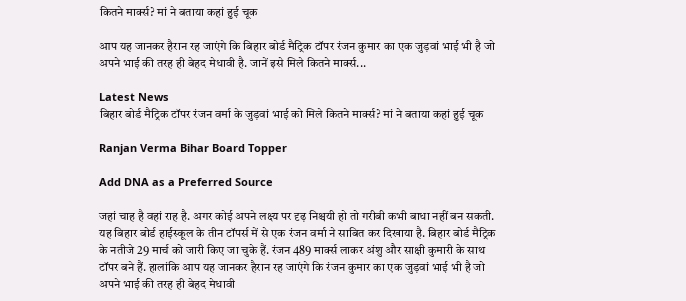कितने मार्क्स? मां ने बताया कहां हुई चूक

आप यह जानकर हैरान रह जाएंगे कि बिहार बोर्ड मैट्रिक टॉपर रंजन कुमार का एक जुड़वां भाई भी है जो अपने भाई की तरह ही बेहद मेधावी है. जानें इसे मिले कितने मार्क्स...

Latest News
बिहार बोर्ड मैट्रिक टॉपर रंजन वर्मा के जुड़वां भाई को मिले कितने मार्क्स? मां ने बताया कहां हुई चूक

Ranjan Verma Bihar Board Topper

Add DNA as a Preferred Source

जहां चाह है वहां राह है. अगर कोई अपने लक्ष्य पर दृढ़ निश्चयी हो तो गरीबी कभी बाधा नहीं बन सकती. यह बिहार बोर्ड हाईस्कूल के तीन टॉपर्स में से एक रंजन वर्मा ने साबित कर दिखाया है. बिहार बोर्ड मैट्रिक के नतीजे 29 मार्च को जारी किए जा चुके हैं. रंजन 489 मार्क्स लाकर अंशु और साक्षी कुमारी के साथ टॉपर बने हैं. हालांकि आप यह जानकर हैरान रह जाएंगे कि रंजन कुमार का एक जुड़वां भाई भी है जो अपने भाई की तरह ही बेहद मेधावी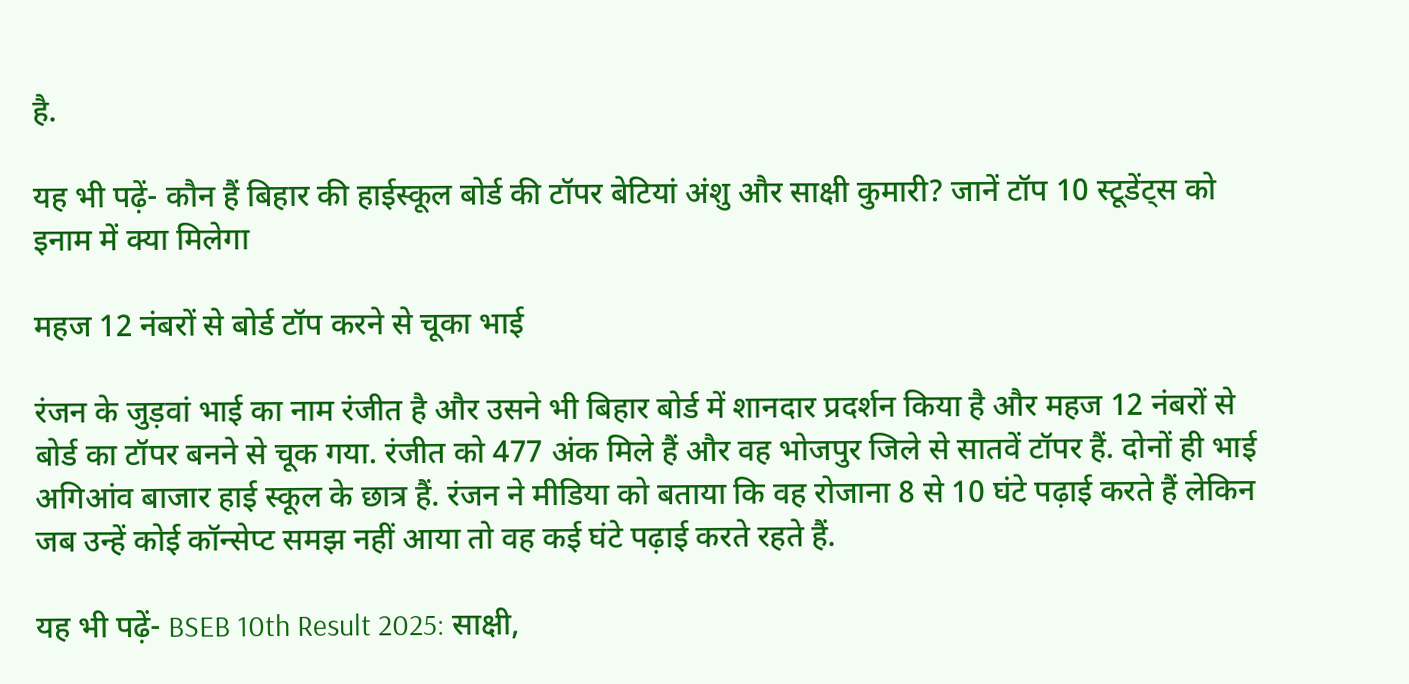है.

यह भी पढ़ें- कौन हैं बिहार की हाईस्कूल बोर्ड की टॉपर बेटियां अंशु और साक्षी कुमारी? जानें टॉप 10 स्टूडेंट्स को इनाम में क्या मिलेगा

महज 12 नंबरों से बोर्ड टॉप करने से चूका भाई

रंजन के जुड़वां भाई का नाम रंजीत है और उसने भी बिहार बोर्ड में शानदार प्रदर्शन किया है और महज 12 नंबरों से बोर्ड का टॉपर बनने से चूक गया. रंजीत को 477 अंक मिले हैं और वह भोजपुर जिले से सातवें टॉपर हैं. दोनों ही भाई अगिआंव बाजार हाई स्कूल के छात्र हैं. रंजन ने मीडिया को बताया कि वह रोजाना 8 से 10 घंटे पढ़ाई करते हैं लेकिन जब उन्हें कोई कॉन्सेप्ट समझ नहीं आया तो वह कई घंटे पढ़ाई करते रहते हैं.

यह भी पढ़ें- BSEB 10th Result 2025: साक्षी,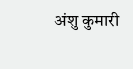अंशु कुमारी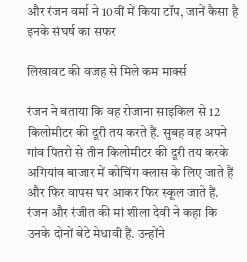और रंजन वर्मा ने 10वीं में किया टॉप, जानें कैसा है इनके संघर्ष का सफर

लिखावट की वजह से मिले कम मार्क्स

रंजन ने बताया कि वह रोजाना साइकिल से 12 किलोमीटर की दूरी तय करते हैं. सुबह वह अपने गांव पितरो से तीन किलोमीटर की दूरी तय करके अगियांव बाजार में कोचिंग क्लास के लिए जाते हैं और फिर वापस घर आकर फिर स्कूल जाते हैं. रंजन और रंजीत की मां शीला देवी ने कहा कि उनके दोनों बेटे मेधावी हैं. उन्होंने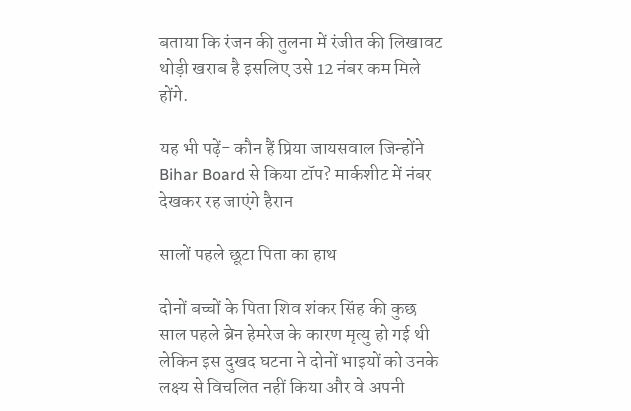बताया कि रंजन की तुलना में रंजीत की लिखावट थोड़ी खराब है इसलिए उसे 12 नंबर कम मिले होंगे.

यह भी पढ़ें- कौन हैं प्रिया जायसवाल जिन्होंने Bihar Board से किया टॉप? मार्कशीट में नंबर देखकर रह जाएंगे हैरान

सालों पहले छूटा पिता का हाथ

दोनों बच्चों के पिता शिव शंकर सिंह की कुछ साल पहले ब्रेन हेमरेज के कारण मृत्यु हो गई थी लेकिन इस दुखद घटना ने दोनों भाइयों को उनके लक्ष्य से विचलित नहीं किया और वे अपनी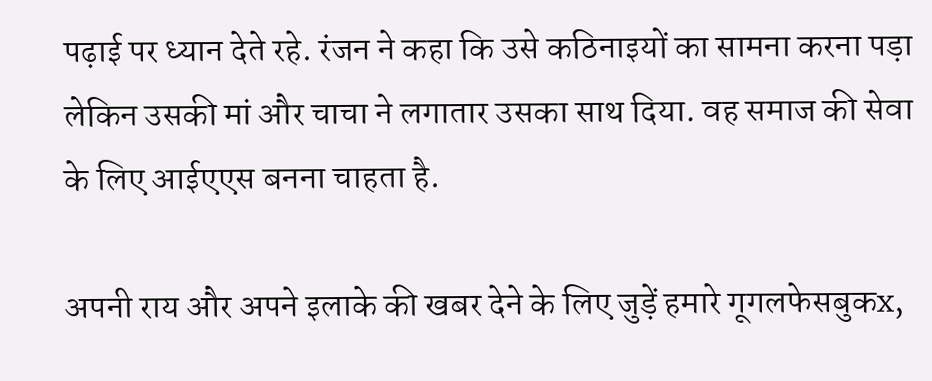पढ़ाई पर ध्यान देते रहे. रंजन ने कहा कि उसे कठिनाइयों का सामना करना पड़ा लेकिन उसकी मां और चाचा ने लगातार उसका साथ दिया. वह समाज की सेवा के लिए आईएएस बनना चाहता है.

अपनी राय और अपने इलाके की खबर देने के लिए जुड़ें हमारे गूगलफेसबुकx,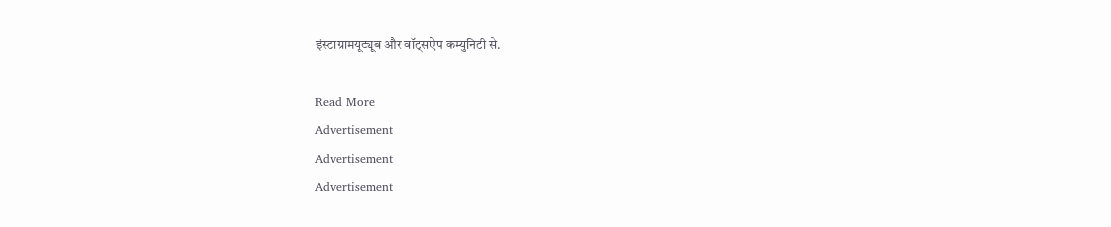इंस्टाग्रामयूट्यूब और वॉट्सऐप कम्युनिटी से.

Read More
Advertisement
Advertisement
Advertisement